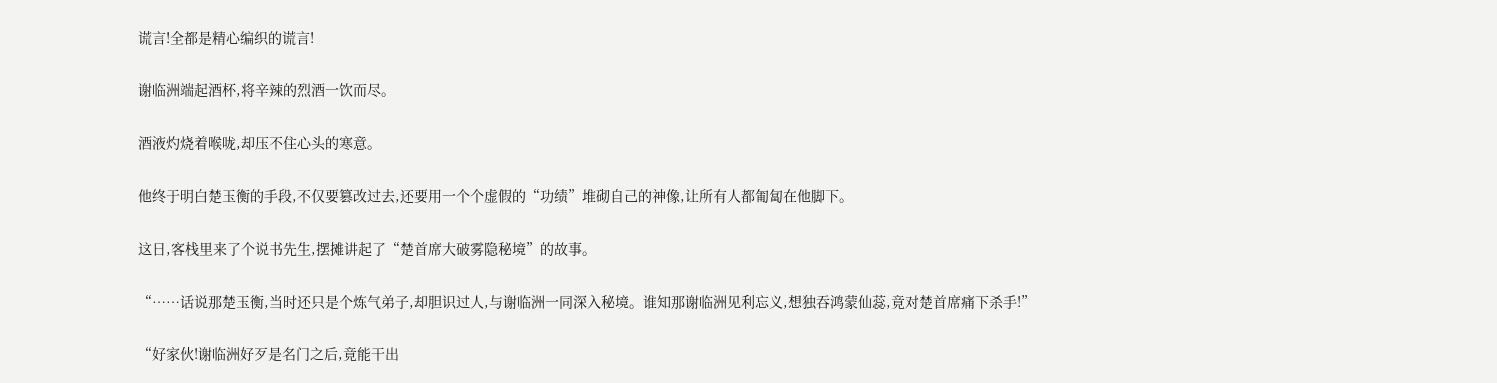谎言!全都是精心编织的谎言!

谢临洲端起酒杯,将辛辣的烈酒一饮而尽。

酒液灼烧着喉咙,却压不住心头的寒意。

他终于明白楚玉衡的手段,不仅要篡改过去,还要用一个个虚假的“功绩”堆砌自己的神像,让所有人都匍匐在他脚下。

这日,客栈里来了个说书先生,摆摊讲起了“楚首席大破雾隐秘境”的故事。

“……话说那楚玉衡,当时还只是个炼气弟子,却胆识过人,与谢临洲一同深入秘境。谁知那谢临洲见利忘义,想独吞鸿蒙仙蕊,竟对楚首席痛下杀手!”

“好家伙!谢临洲好歹是名门之后,竟能干出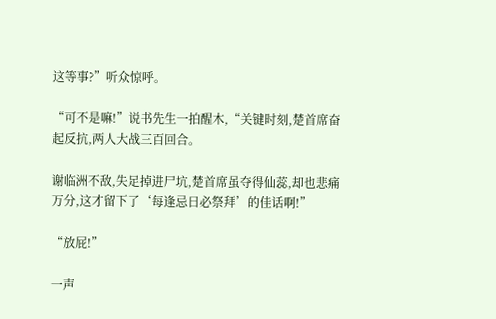这等事?”听众惊呼。

“可不是嘛!”说书先生一拍醒木,“关键时刻,楚首席奋起反抗,两人大战三百回合。

谢临洲不敌,失足掉进尸坑,楚首席虽夺得仙蕊,却也悲痛万分,这才留下了‘每逢忌日必祭拜’的佳话啊!”

“放屁!”

一声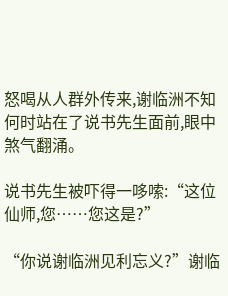怒喝从人群外传来,谢临洲不知何时站在了说书先生面前,眼中煞气翻涌。

说书先生被吓得一哆嗦:“这位仙师,您……您这是?”

“你说谢临洲见利忘义?”谢临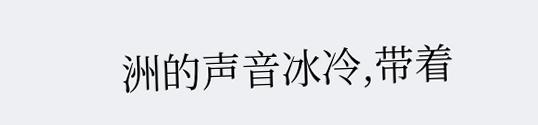洲的声音冰冷,带着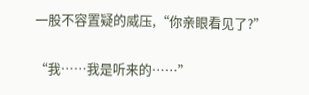一股不容置疑的威压,“你亲眼看见了?”

“我……我是听来的……”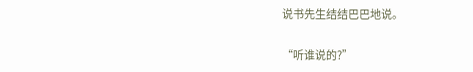说书先生结结巴巴地说。

“听谁说的?”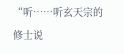“听……听玄天宗的修士说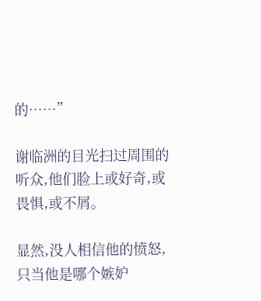的……”

谢临洲的目光扫过周围的听众,他们脸上或好奇,或畏惧,或不屑。

显然,没人相信他的愤怒,只当他是哪个嫉妒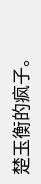楚玉衡的疯子。